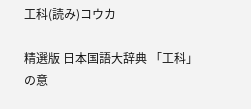工科(読み)コウカ

精選版 日本国語大辞典 「工科」の意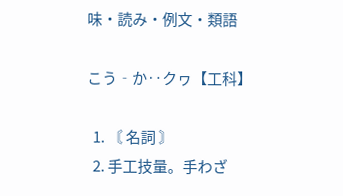味・読み・例文・類語

こう‐か‥クヮ【工科】

  1. 〘 名詞 〙
  2. 手工技量。手わざ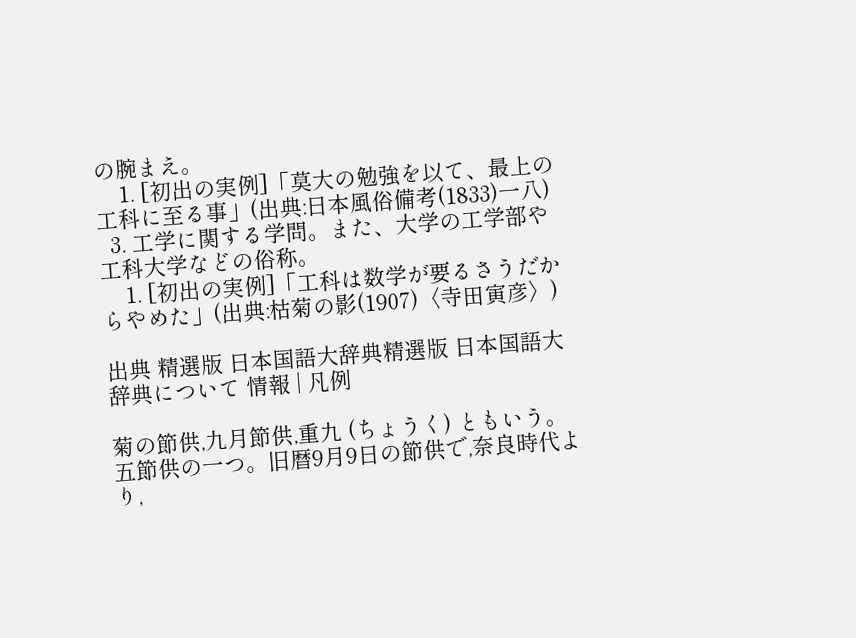の腕まえ。
    1. [初出の実例]「莫大の勉強を以て、最上の工科に至る事」(出典:日本風俗備考(1833)一八)
  3. 工学に関する学問。また、大学の工学部や工科大学などの俗称。
    1. [初出の実例]「工科は数学が要るさうだからやめた」(出典:枯菊の影(1907)〈寺田寅彦〉)

出典 精選版 日本国語大辞典精選版 日本国語大辞典について 情報 | 凡例

菊の節供,九月節供,重九 (ちょうく) ともいう。五節供の一つ。旧暦9月9日の節供で,奈良時代より,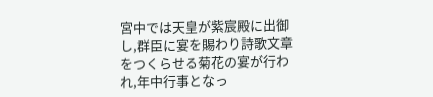宮中では天皇が紫宸殿に出御し,群臣に宴を賜わり詩歌文章をつくらせる菊花の宴が行われ,年中行事となっ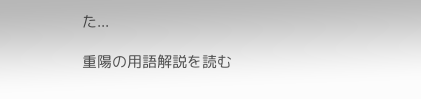た...

重陽の用語解説を読む